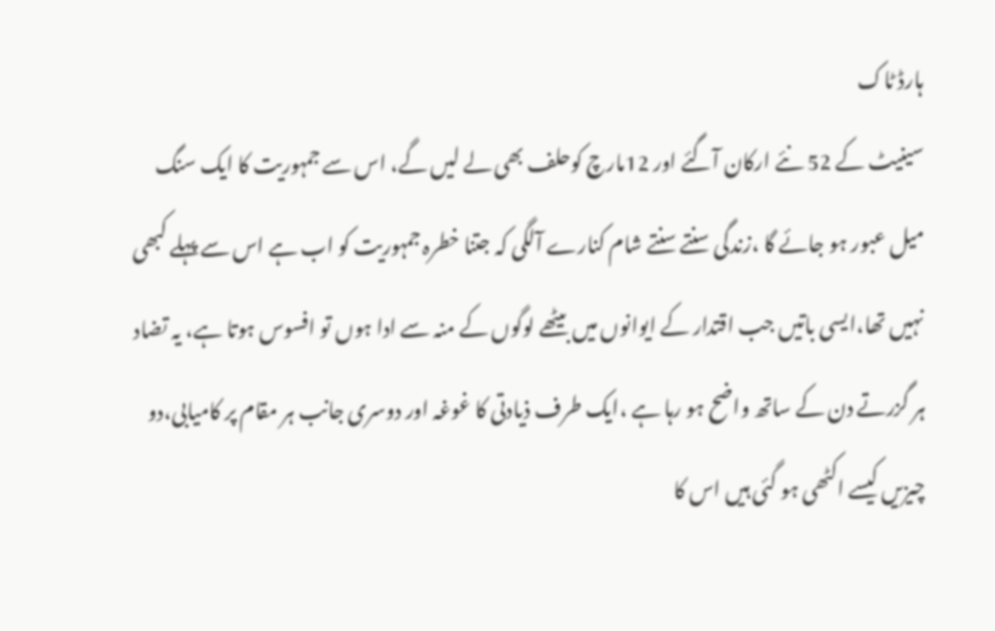ہارڈ ٹاک
سینیٹ کے 52 نئے ارکان آگئے اور 12مارچ کوحلف بھی لے لیں گے، اس سے جمہوریت کا ایک سنگ میل عبور ہو جائے گا ،زندگی سنتے سنتے شام کنارے آلگی کہ جتنا خطرہ جمہوریت کو اب ہے اس سے پہلے کبھی نہیں تھا،ایسی باتیں جب اقتدار کے ایوانوں میں بیٹھے لوگوں کے منہ سے ادا ہوں تو افسوس ہوتا ہے، یہ تضاد ہر گزرتے دن کے ساتھ واضح ہو رہا ہے ،ایک طرف ذیادتی کا غوغہ اور دوسری جانب ہر مقام پر کامیابی،دو چیزیں کیسے اکٹھی ہو گئی ہیں اس کا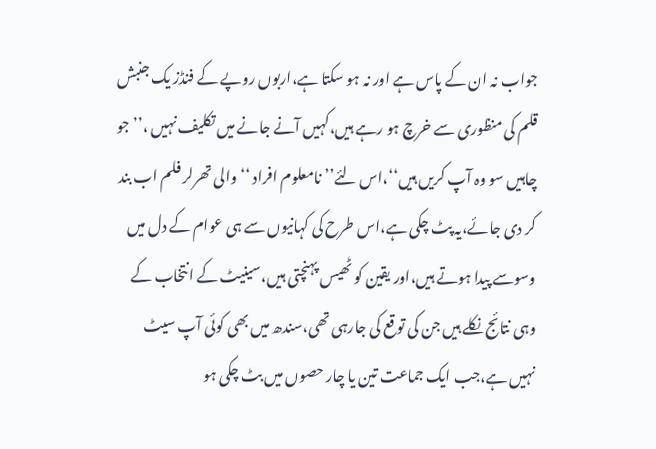جواب نہ ان کے پاس ہے اور نہ ہو سکتا ہے،اربوں روپے کے فنڈز یک جنبش قلم کی منظوری سے خرچ ہو رہے ہیں،کہیں آنے جانے میں تکلیف نہیں ،’’جو چاہیں سو وہ آپ کریں ہیں‘‘،اس لئے’’ نامعلوم افراد ‘‘والی تھرلر فلم اب بند کر دی جائے،یہ پٹ چکی ہے،اس طرح کی کہانیوں سے ہی عوام کے دل میں وسوسے پیدا ہوتے ہیں،اور یقین کو ٹھیس پہنچتی ہیں،سینیٹ کے انتخاب کے وہی نتائج نکلے ہیں جن کی توقع کی جارہی تھی،سندھ میں بھی کوئی آپ سیٹ نہیں ہے،جب ایک جماعت تین یا چار حصوں میں بٹ چکی ہو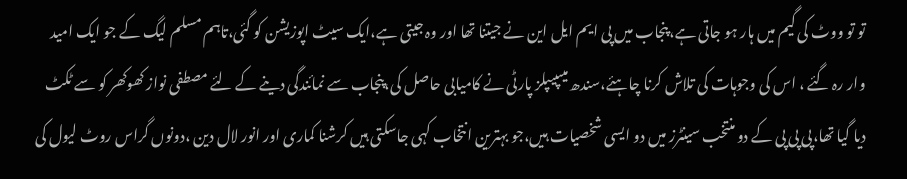تو تو ووٹ کی گیم میں ہار ہو جاتی ہے،پنجاب میں پی ایم ایل این نے جیتنا تھا اور وہ جیتی ہے،ایک سیٹ اپوزیشن کو گئی،تاہم مسلم لیگ کے جو ایک امید وار رہ گئے ، اس کی وجوہات کی تلاش کرنا چاہئے،سندھ میںپیپلز پارٹی نے کامیابی حاصل کی،پنجاب سے نمائندگی دینے کے لئے مصطفی نواز کھوکھر کو سے ٹکٹ دیا گیا تھا،پی پی پی کے دو منتخب سینٹرز میں دو ایسی شخصیات ہیں،جو بہترین انتخاب کہی جاسکتی ہیں کرشنا کماری اور انور لال دین ،دونوں گراس روٹ لیول کی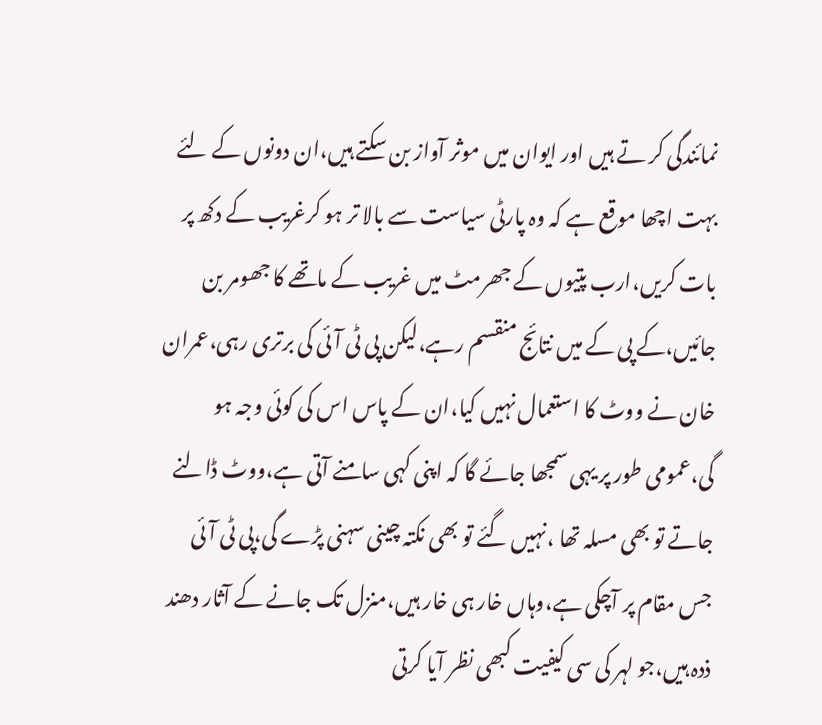نمائندگی کر تے ہیں اور ایوان میں موثر آواز بن سکتے ہیں،ان دونوں کے لئے بہت اچھا موقع ہے کہ وہ پارٹی سیاست سے بالا تر ہو کرغریب کے دکھ پر بات کریں،ارب پتیوں کے جھرمٹ میں غریب کے ماتھے کا جھومر بن جائیں،کے پی کے میں نتائج منقسم رہے،لیکن پی ٹی آئی کی برتری رہی،عمران خان نے ووٹ کا استعمال نہیں کیا،ان کے پاس اس کی کوئی وجہ ہو گی،عمومی طور پر یہی سمجھا جائے گا کہ اپنی کہی سامنے آتی ہے،ووٹ ڈالنے جاتے تو بھی مسلہ تھا ،نہیں گئے تو بھی نکتہ چینی سہنی پڑے گی،پی ٹی آئی جس مقام پر آچکی ہے،وہاں خار ہی خار ہیں،منزل تک جانے کے آثار دھند ذدہ ہیں،جو لہر کی سی کیفیت کبھی نظر آیا کرتی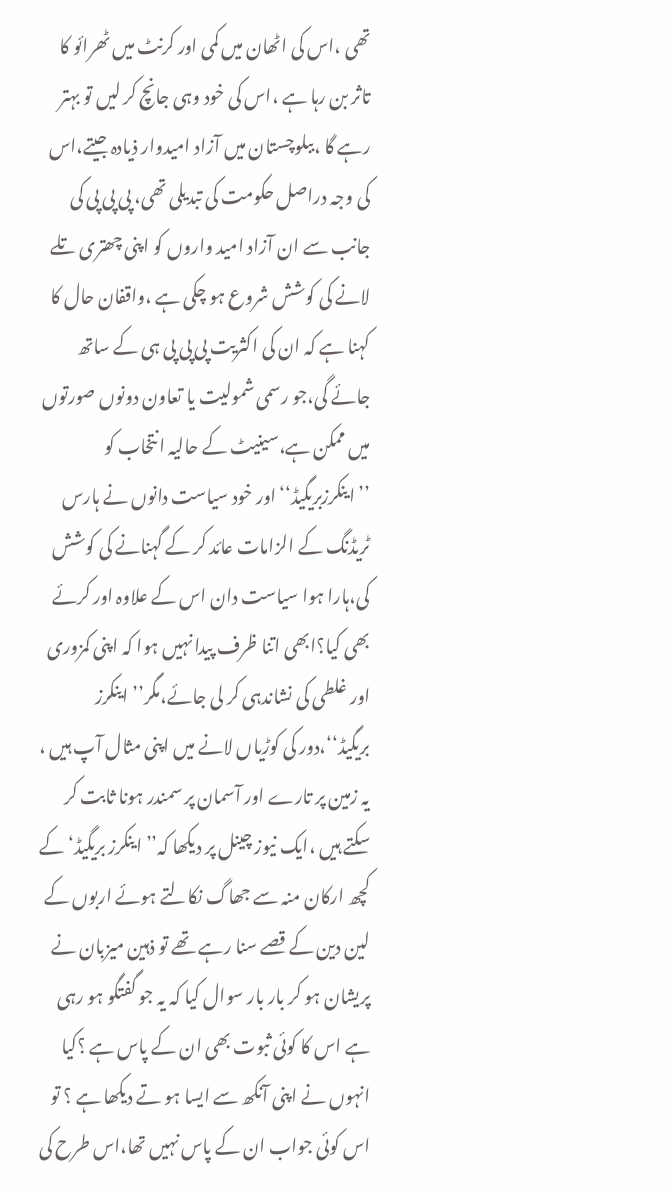تھی ،اس کی اٹھان میں کمی اور کرنٹ میں ٹھرائو کا تاثر بن رہا ہے ،اس کی خود وہی جانچ کر لیں تو بہتر رہے گا ،ببلوچستان میں آزاد امیدوار ذیادہ جیتے،اس کی وجہ دراصل حکومت کی تبدیلی تھی، پی پی پی کی جانب سے ان آزاد امید واروں کو اپنی چھتری تلے لانے کی کوشش شروع ہو چکی ہے ،واقفان حال کا کہنا ہے کہ ان کی اکثریت پی پی پی ہی کے ساتھ جائے گی،جو رسمی شمولیت یا تعاون دونوں صورتوں میں ممکن ہے،سینیٹ کے حالیہ انتخاب کو ’’اینکرزبریگیڈ‘‘اور خود سیاست دانوں نے ہارس ٹریڈنگ کے الزامات عائد کر کے گہنانے کی کوشش کی،ہارا ہوا سیاست دان اس کے علاوہ اور کرئے بھی کیا؟ابھی اتنا ظرف پیدا نہیں ہوا کہ اپنی کمزوری اور غلطی کی نشاندہی کر لی جائے،مگر’’ اینکرز بریگیڈ‘‘،دور کی کوڑیاں لانے میں اپنی مثال آپ ہیں ، یہ زمین پر تارے اور آسمان پر سمندر ہونا ثابت کر سکتے ہیں ،ایک نیوز چینل پر دیکھا کہ’’ اینکرز بریگیڈ‘ کے کچھ ارکان منہ سے جھاگ نکالتے ہوئے اربوں کے لین دین کے قصے سنا رہے تھے تو ذہین میزبان نے پریشان ہو کر بار بار سوال کیا کہ یہ جو گفتگو ہو رہی ہے اس کا کوئی ثبوت بھی ان کے پاس ہے ؟کیا انہوں نے اپنی آنکھ سے ایسا ہو تے دیکھا ہے ؟ تو اس کوئی جواب ان کے پاس نہیں تھا،اس طرح کی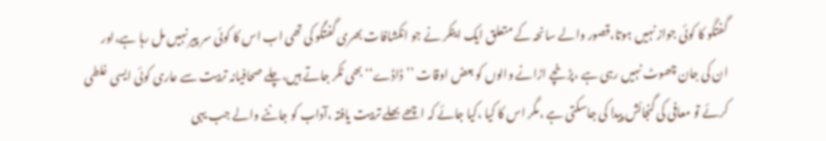گفتگو کا کوئی جواز نہیں ہوتا،قصور والے سانحہ کے متعلق ایک اینکر نے جو انکشافات بھری گفتگو کی تھی اب اس کا کوئی سر پیر نہیں مل رہا ہے،اور ان کی جان چھوٹ نہیں رہی ہے ،پڑخچے اڑانے والوں کو بعض اوقات ’’ڈاڈے‘‘ بھی ٹکر جاتے ہیں،چلے صحافیانہ تربیت سے عاری کوئی ایسی غلطی کرئے تو معافی کی گنجائش پیدا کی جاسکتی ہے ،مگر اس کا کیا ،کیا جائے کہ اچھے بھلے تربیت یافتہ ،آداب کو جاننے والے جب یہی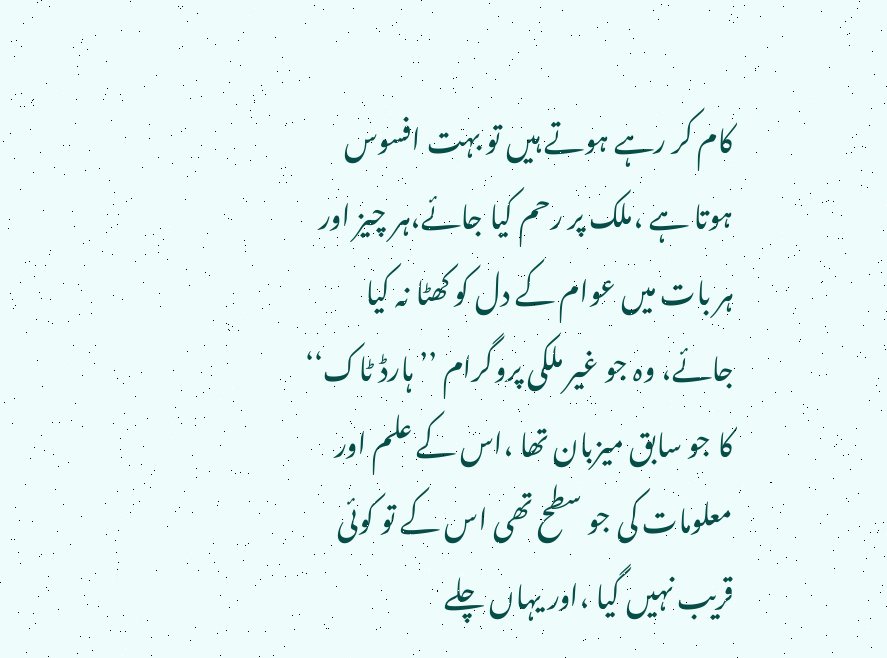کام کر رہے ہوتے ہیں تو بہت افسوس ہوتا ہے ،ملک پر رحم کیا جائے،ہر چیز اور ہر بات میں عوام کے دل کو کھٹا نہ کیا جائے، وہ جو غیر ملکی پروگرام ’’ہارڈ ٹاک‘‘ کا جو سابق میزبان تھا ،اس کے علم اور معلومات کی جو سطح تھی اس کے تو کوئی قریب نہیں گیا ،اور یہاں چلے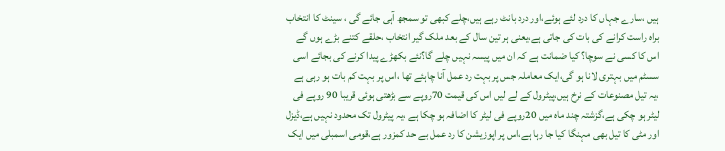ہیں ،سارے جہاں کا درد لئے ہوئے،اور درد بانٹ رہے ہیں،چلے کبھی تو سمجھ آہی جائے گی ، سینٹ کا انتخاب براہ راست کرانے کی بات کی جاتی ہے،یعنی ہر تین سال کے بعد ملک گیر انتخاب ،حلقے کتنے بڑے ہوں گے اس کا کسی نے سوچا؟ کیا ضمانت ہے کہ ان میں پیسہ نہیں چلے گا؟نئے بکھڑے پیدا کرنے کی بجائے اسی سسٹم میں بہتری لانا ہو گی،ایک معاملہ جس پر بہت رد عمل آنا چاہئے تھا ،اس پر بہت کم بات ہو رہی ہے ،یہ تیل مصنوعات کے نرخ ہیں،پیٹرول کے لے لیں اس کی قیمت 70روپے سے بڑھتی ہوئی قریبا 90 روپے فی لیٹر ہو چکی ہے،گزشتہ چند ماہ میں 20روپے فی لیٹر کا اضافہ ہو چکا ہے ،یہ پیٹرول تک محدود نہیں ہے،ڈیزل اور مٹی کا تیل بھی مہنگا کیا جا رہا ہے،اس پر اپوزیشن کا رد عمل بے حد کمزور ہے،قومی اسمبلی میں ایک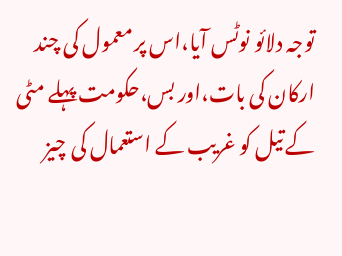توجہ دلائو نوٹس آیا،اس پر معمول کی چند ارکان کی بات،اور بس،حکومت پہلے مٹی کے تیل کو غریب کے استعمال کی چیز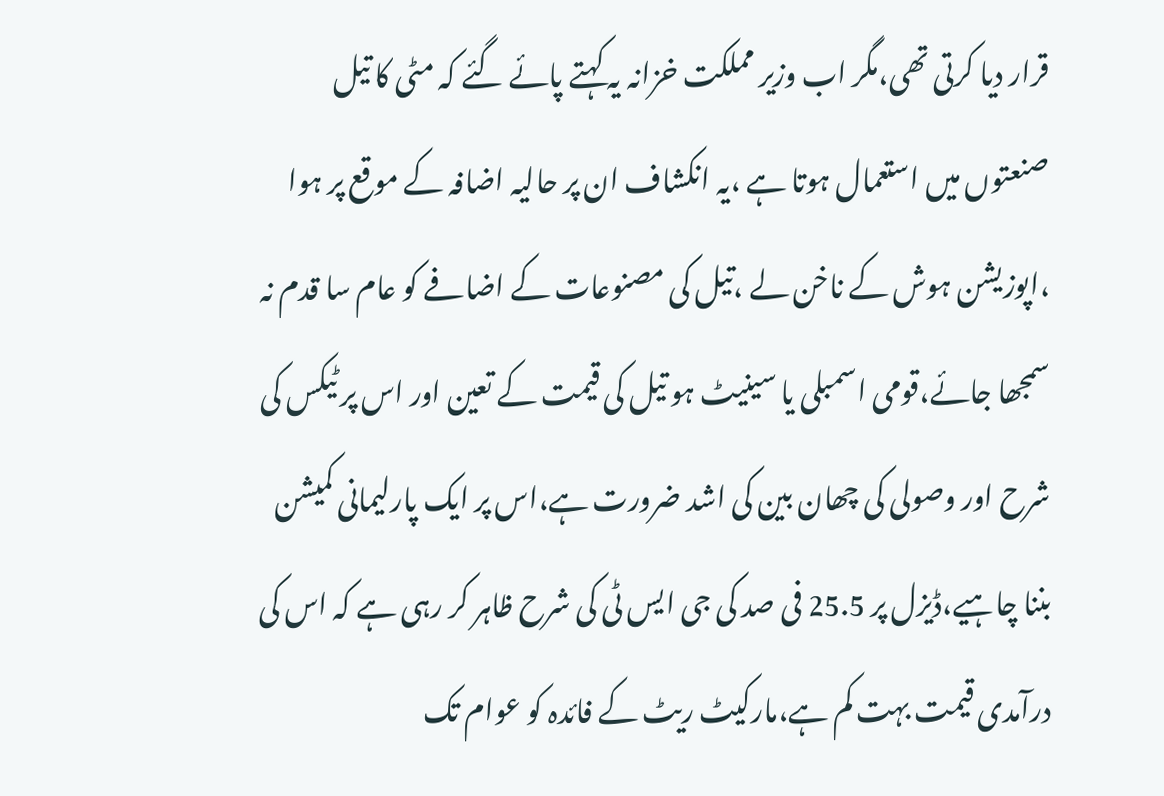قرار دیا کرتی تھی،مگر اب وزیر مملکت خزانہ یہ کہتے پائے گئے کہ مٹی کا تیل صنعتوں میں استعمال ہوتا ہے ،یہ انکشاف ان پر حالیہ اضافہ کے موقع پر ہوا ،اپوزیشن ہوش کے ناخن لے ،تیل کی مصنوعات کے اضافے کو عام سا قدم نہ سمجھا جائے،قومی اسمبلی یا سینیٹ ہو تیل کی قیمت کے تعین اور اس پر ٹیکس کی شرح اور وصولی کی چھان بین کی اشد ضرورت ہے،اس پر ایک پارلیمانی کمیشن بننا چاہیے،ڈیزل پر 25.5 فی صد کی جی ایس ٹی کی شرح ظاہر کر رہی ہے کہ اس کی درآمدی قیمت بہت کم ہے،مارکیٹ ریٹ کے فائدہ کو عوام تک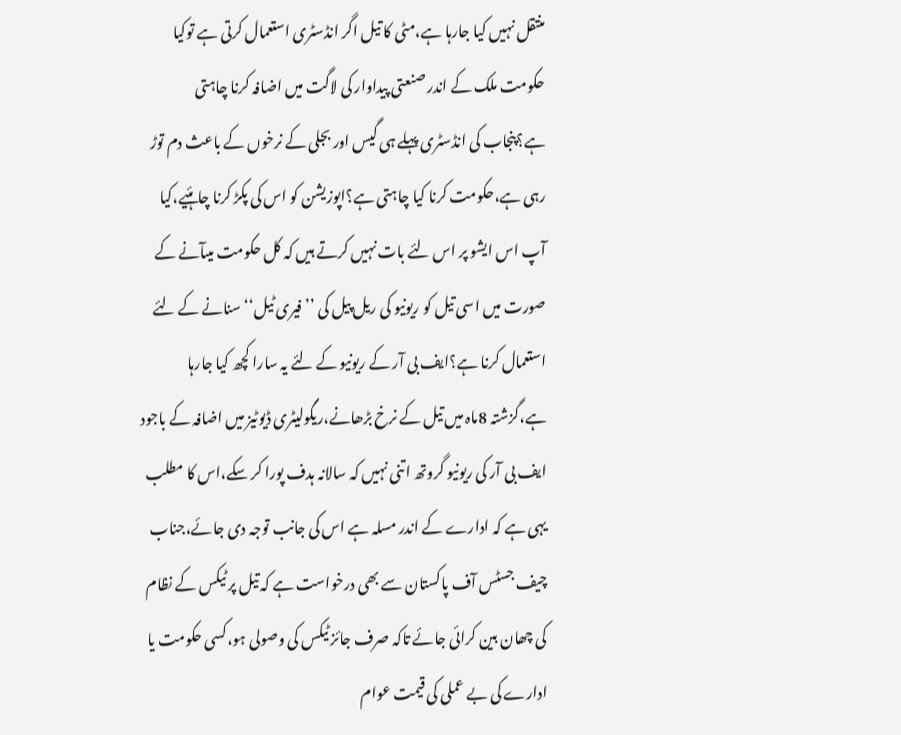منتقل نہیں کیا جارہا ہے،مٹی کا تیل اگر انڈسٹری استعمال کرتی ہے توکیا حکومت ملک کے اندر صنعتی پیداوار کی لاگت میں اضافہ کرنا چاہتی ہے؟پنجاب کی انڈسٹری پہلے ہی گیس اور بجلی کے نرخوں کے باعث دم توڑ رہی ہے،حکومت کرنا کیا چاہتی ہے؟اپوزیشن کو اس کی پکڑ کرنا چاہئیے،کیا آپ اس ایشو پر اس لئے بات نہیں کرتے ہیں کہ کل حکومت میںآنے کے صورت میں اسی تیل کو ریونیو کی ریل پیل کی ’’فیری ٹیل‘‘ سنانے کے لئے استعمال کرنا ہے؟ایف بی آر کے ریونیو کے لئے یہ سارا کچھ کیا جارہا ہے،گزشتہ 8ماہ میں تیل کے نرخ بڑھانے،ریگولیٹری ڈیوٹیز میں اضافہ کے باجود ایف بی آر کی ریونیو گروتھ اتنی نہیں کہ سالانہ ہدف پورا کر سکے،اس کا مطلب یہی ہے کہ ادارے کے اندر مسلہ ہے اس کی جانب توجہ دی جائے،جناب چیف جسٹس آف پاکستان سے بھی درخواست ہے کہ تیل پر ٹیکس کے نظام کی چھان بین کرائی جائے تاکہ صرف جائز ٹیکس کی وصولی ہو،کسی حکومت یا ادارے کی بے عملی کی قیمت عوام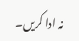نہ ادا کریں۔